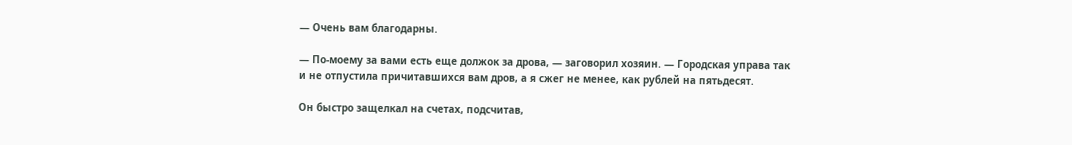— Очень вам благодарны.

— По-моему за вами есть еще должок за дрова, — заговорил хозяин. — Городская управа так и не отпустила причитавшихся вам дров, а я сжег не менее, как рублей на пятьдесят.

Он быстро защелкал на счетах, подсчитав,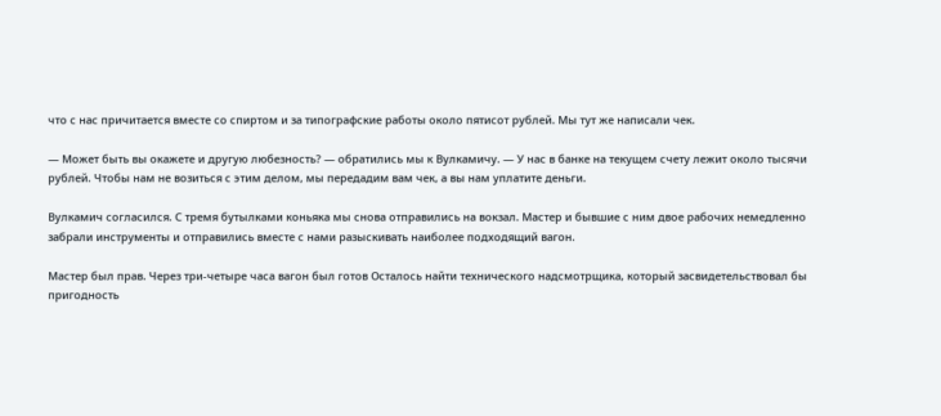что с нас причитается вместе со спиртом и за типографские работы около пятисот рублей. Мы тут же написали чек.

— Может быть вы окажете и другую любезность? — обратились мы к Вулкамичу. — У нас в банке на текущем счету лежит около тысячи рублей. Чтобы нам не возиться с этим делом, мы передадим вам чек, а вы нам уплатите деньги.

Вулкамич согласился. С тремя бутылками коньяка мы снова отправились на вокзал. Мастер и бывшие с ним двое рабочих немедленно забрали инструменты и отправились вместе с нами разыскивать наиболее подходящий вагон.

Мастер был прав. Через три-четыре часа вагон был готов Осталось найти технического надсмотрщика, который засвидетельствовал бы пригодность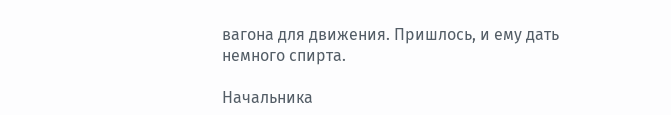вагона для движения. Пришлось, и ему дать немного спирта.

Начальника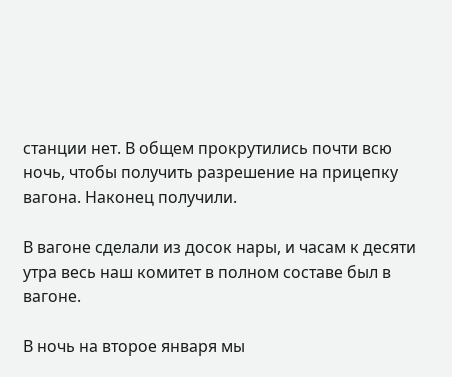станции нет. В общем прокрутились почти всю ночь, чтобы получить разрешение на прицепку вагона. Наконец получили.

В вагоне сделали из досок нары, и часам к десяти утра весь наш комитет в полном составе был в вагоне.

В ночь на второе января мы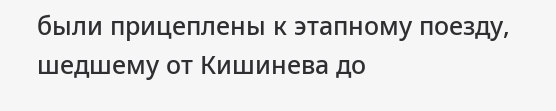были прицеплены к этапному поезду, шедшему от Кишинева до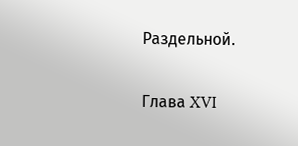Раздельной.

Глава XVI